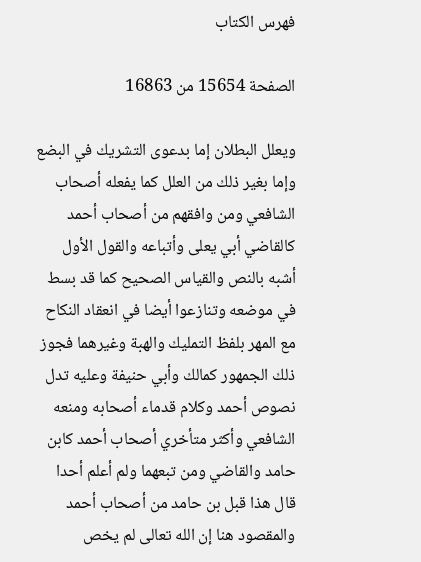فهرس الكتاب

الصفحة 15654 من 16863

ويعلل البطلان إما بدعوى التشريك في البضع وإما بغير ذلك من العلل كما يفعله أصحاب الشافعي ومن وافقهم من أصحاب أحمد كالقاضي أبي يعلى وأتباعه والقول الأول أشبه بالنص والقياس الصحيح كما قد بسط في موضعه وتنازعوا أيضا في انعقاد النكاح مع المهر بلفظ التمليك والهبة وغيرهما فجوز ذلك الجمهور كمالك وأبي حنيفة وعليه تدل نصوص أحمد وكلام قدماء أصحابه ومنعه الشافعي وأكثر متأخري أصحاب أحمد كابن حامد والقاضي ومن تبعهما ولم أعلم أحدا قال هذا قبل بن حامد من أصحاب أحمد والمقصود هنا إن الله تعالى لم يخص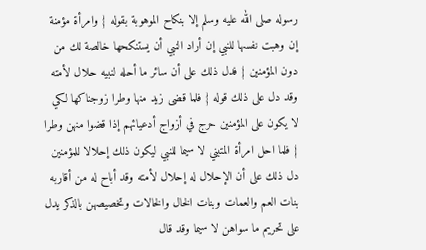رسوله صلى الله عليه وسلم إلا بنكاح الموهوبة بقوله { وامرأة مؤمنة إن وهبت نفسها للنبي إن أراد النبي أن يستنكحها خالصة لك من دون المؤمنين } فدل ذلك على أن سائر ما أحله لنبيه حلال لأمته وقد دل على ذلك قوله { فلما قضى زيد منها وطرا زوجناكها لكي لا يكون على المؤمنين حرج في أزواج أدعيائهم إذا قضوا منهن وطرا } فلما احل امرأة المتبني لا سيما للنبي ليكون ذلك إحلالا للمؤمنين دل ذلك على أن الإحلال له إحلال لأمته وقد أباح له من أقاربه بنات العم والعمات وبنات الخال والخالات وتخصيصهن بالذكر يدل على تحريم ما سواهن لا سيما وقد قال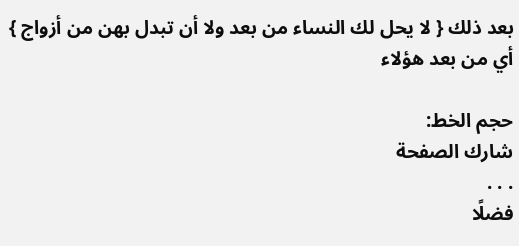بعد ذلك { لا يحل لك النساء من بعد ولا أن تبدل بهن من أزواج } أي من بعد هؤلاء

حجم الخط:
شارك الصفحة
. . .
فضلًا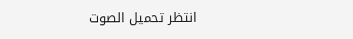انتظر تحميل الصوت